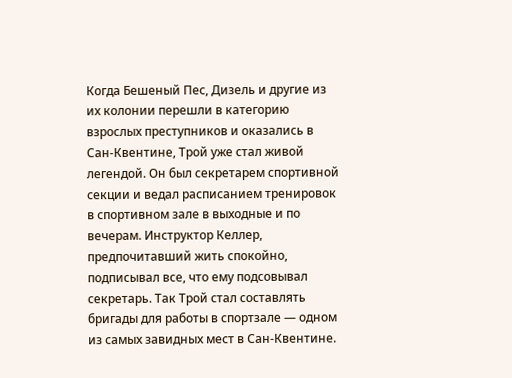Когда Бешеный Пес, Дизель и другие из их колонии перешли в категорию взрослых преступников и оказались в Сан-Квентине, Трой уже стал живой легендой. Он был секретарем спортивной секции и ведал расписанием тренировок в спортивном зале в выходные и по вечерам. Инструктор Келлер, предпочитавший жить спокойно, подписывал все, что ему подсовывал секретарь. Так Трой стал составлять бригады для работы в спортзале — одном из самых завидных мест в Сан-Квентине.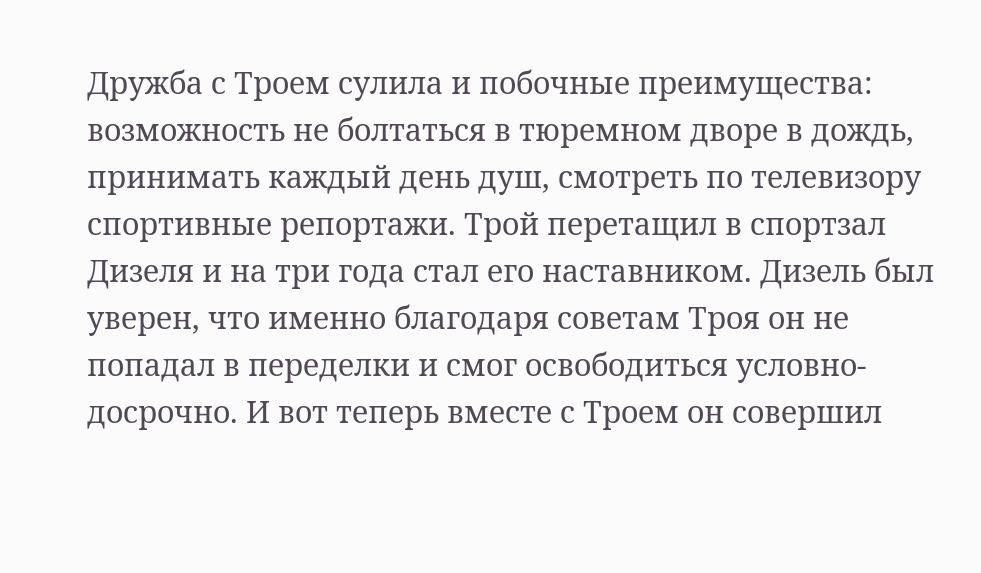Дружба с Троем сулила и побочные преимущества: возможность не болтаться в тюремном дворе в дождь, принимать каждый день душ, смотреть по телевизору спортивные репортажи. Трой перетащил в спортзал Дизеля и на три года стал его наставником. Дизель был уверен, что именно благодаря советам Троя он не попадал в переделки и смог освободиться условно-досрочно. И вот теперь вместе с Троем он совершил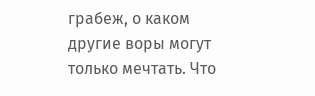грабеж, о каком другие воры могут только мечтать. Что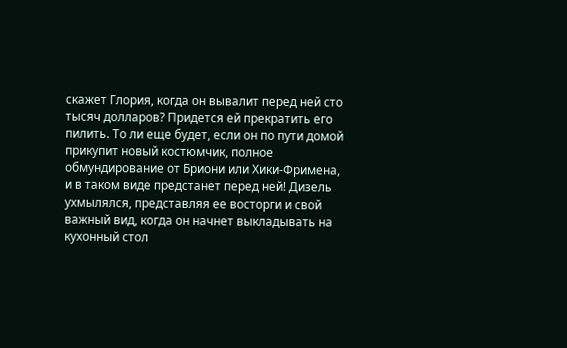скажет Глория, когда он вывалит перед ней сто тысяч долларов? Придется ей прекратить его пилить. То ли еще будет, если он по пути домой прикупит новый костюмчик, полное обмундирование от Бриони или Хики-Фримена, и в таком виде предстанет перед ней! Дизель ухмылялся, представляя ее восторги и свой важный вид, когда он начнет выкладывать на кухонный стол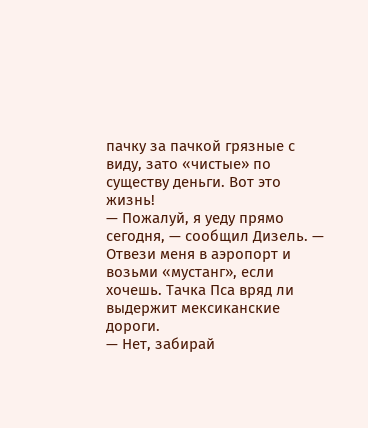пачку за пачкой грязные с виду, зато «чистые» по существу деньги. Вот это жизнь!
— Пожалуй, я уеду прямо сегодня, — сообщил Дизель. — Отвези меня в аэропорт и возьми «мустанг», если хочешь. Тачка Пса вряд ли выдержит мексиканские дороги.
— Нет, забирай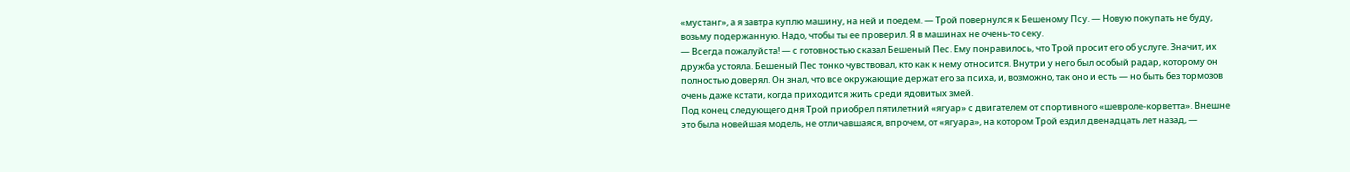«мустанг», а я завтра куплю машину, на ней и поедем. — Трой повернулся к Бешеному Псу. — Новую покупать не буду, возьму подержанную. Надо, чтобы ты ее проверил. Я в машинах не очень-то секу.
— Всегда пожалуйста! — с готовностью сказал Бешеный Пес. Ему понравилось, что Трой просит его об услуге. Значит, их дружба устояла. Бешеный Пес тонко чувствовал, кто как к нему относится. Внутри у него был особый радар, которому он полностью доверял. Он знал, что все окружающие держат его за психа, и, возможно, так оно и есть — но быть без тормозов очень даже кстати, когда приходится жить среди ядовитых змей.
Под конец следующего дня Трой приобрел пятилетний «ягуар» с двигателем от спортивного «шевроле-корветта». Внешне это была новейшая модель, не отличавшаяся, впрочем, от «ягуара», на котором Трой ездил двенадцать лет назад, —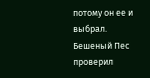потому он ее и выбрал. Бешеный Пес проверил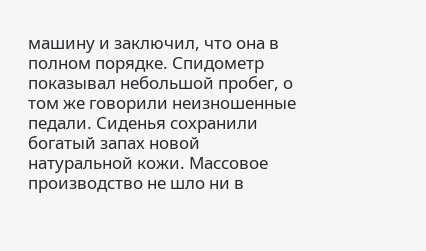машину и заключил, что она в полном порядке. Спидометр показывал небольшой пробег, о том же говорили неизношенные педали. Сиденья сохранили богатый запах новой натуральной кожи. Массовое производство не шло ни в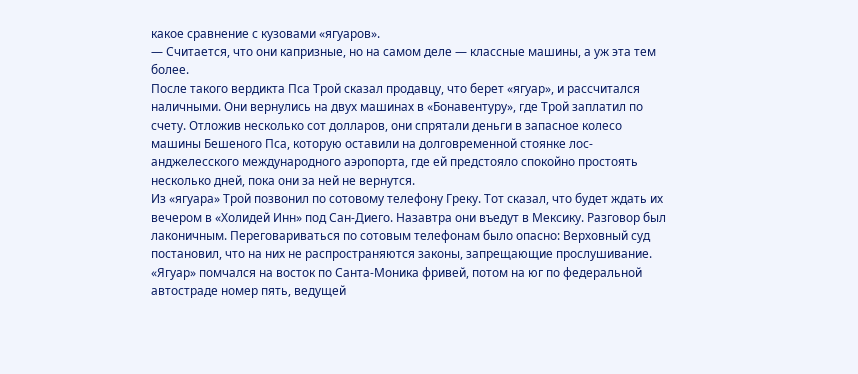какое сравнение с кузовами «ягуаров».
— Считается, что они капризные, но на самом деле — классные машины, а уж эта тем более.
После такого вердикта Пса Трой сказал продавцу, что берет «ягуар», и рассчитался наличными. Они вернулись на двух машинах в «Бонавентуру», где Трой заплатил по счету. Отложив несколько сот долларов, они спрятали деньги в запасное колесо машины Бешеного Пса, которую оставили на долговременной стоянке лос-анджелесского международного аэропорта, где ей предстояло спокойно простоять несколько дней, пока они за ней не вернутся.
Из «ягуара» Трой позвонил по сотовому телефону Греку. Тот сказал, что будет ждать их вечером в «Холидей Инн» под Сан-Диего. Назавтра они въедут в Мексику. Разговор был лаконичным. Переговариваться по сотовым телефонам было опасно: Верховный суд постановил, что на них не распространяются законы, запрещающие прослушивание.
«Ягуар» помчался на восток по Санта-Моника фривей, потом на юг по федеральной автостраде номер пять, ведущей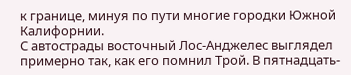к границе, минуя по пути многие городки Южной Калифорнии.
С автострады восточный Лос-Анджелес выглядел примерно так, как его помнил Трой. В пятнадцать-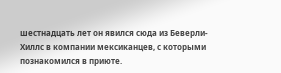шестнадцать лет он явился сюда из Беверли-Хиллс в компании мексиканцев, с которыми познакомился в приюте.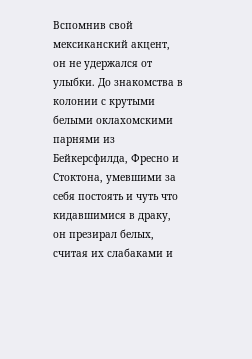Вспомнив свой мексиканский акцент, он не удержался от улыбки. До знакомства в колонии с крутыми белыми оклахомскими парнями из Бейкерсфилда, Фресно и Стоктона, умевшими за себя постоять и чуть что кидавшимися в драку, он презирал белых, считая их слабаками и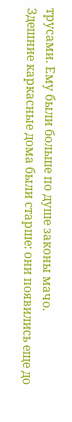трусами. Ему были больше по душе законы мачо.
Здешние каркасные дома были старше: они появились еще до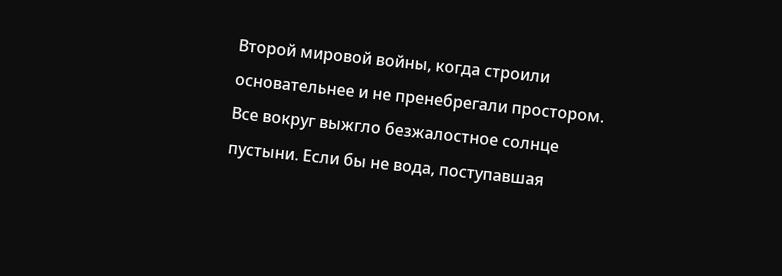Второй мировой войны, когда строили основательнее и не пренебрегали простором. Все вокруг выжгло безжалостное солнце пустыни. Если бы не вода, поступавшая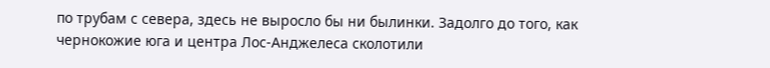по трубам с севера, здесь не выросло бы ни былинки. Задолго до того, как чернокожие юга и центра Лос-Анджелеса сколотили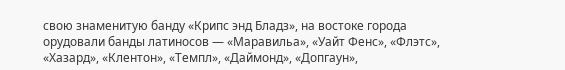свою знаменитую банду «Крипс энд Бладз», на востоке города орудовали банды латиносов — «Маравильа», «Уайт Фенс», «Флэтс», «Хазард», «Клентон», «Темпл», «Даймонд», «Допгаун»,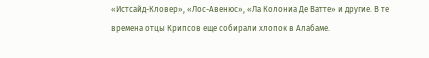«Истсайд-Кловер», «Лос-Авенюс», «Ла Колониа Де Ватте» и другие. В те времена отцы Крипсов еще собирали хлопок в Алабаме.